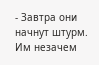- Завтра они начнут штурм. Им незачем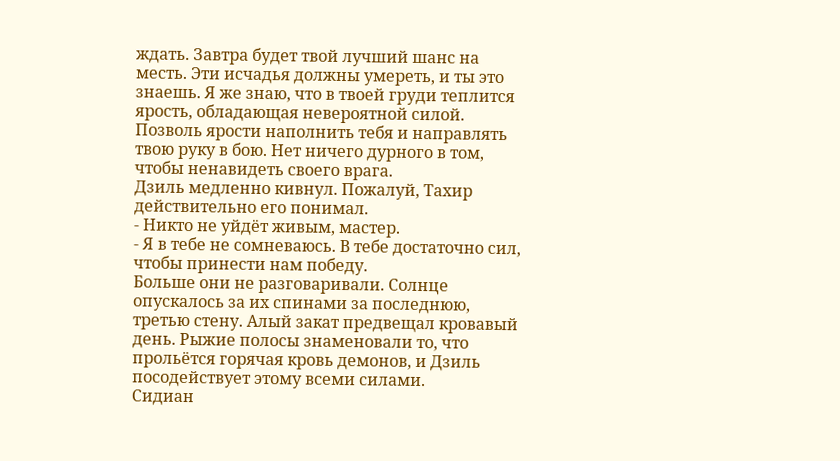ждать. Завтра будет твой лучший шанс на месть. Эти исчадья должны умереть, и ты это знаешь. Я же знаю, что в твоей груди теплится ярость, обладающая невероятной силой. Позволь ярости наполнить тебя и направлять твою руку в бою. Нет ничего дурного в том, чтобы ненавидеть своего врага.
Дзиль медленно кивнул. Пожалуй, Тахир действительно его понимал.
- Никто не уйдёт живым, мастер.
- Я в тебе не сомневаюсь. В тебе достаточно сил, чтобы принести нам победу.
Больше они не разговаривали. Солнце опускалось за их спинами за последнюю, третью стену. Алый закат предвещал кровавый день. Рыжие полосы знаменовали то, что прольётся горячая кровь демонов, и Дзиль посодействует этому всеми силами.
Сидиан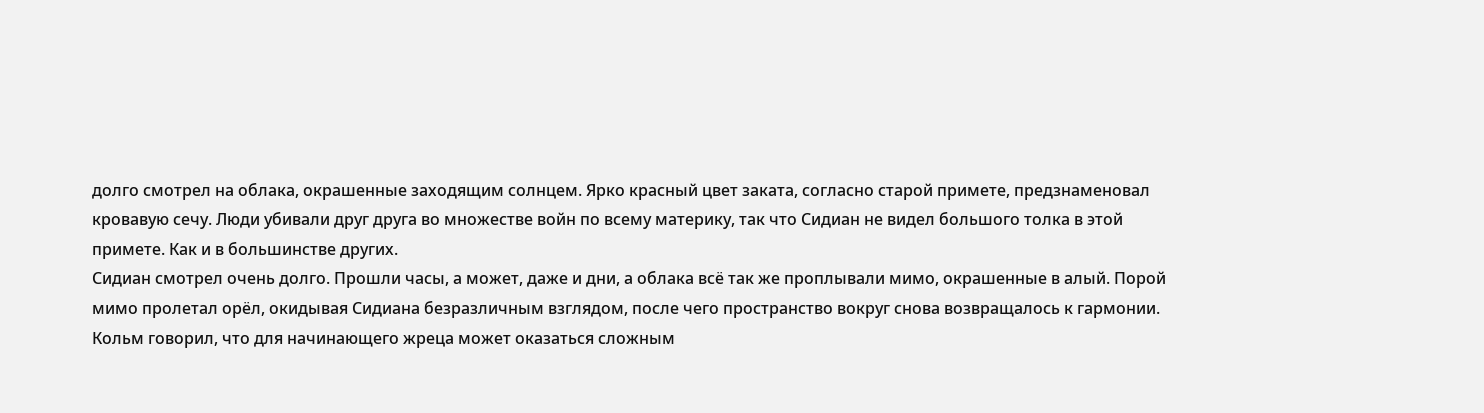долго смотрел на облака, окрашенные заходящим солнцем. Ярко красный цвет заката, согласно старой примете, предзнаменовал кровавую сечу. Люди убивали друг друга во множестве войн по всему материку, так что Сидиан не видел большого толка в этой примете. Как и в большинстве других.
Сидиан смотрел очень долго. Прошли часы, а может, даже и дни, а облака всё так же проплывали мимо, окрашенные в алый. Порой мимо пролетал орёл, окидывая Сидиана безразличным взглядом, после чего пространство вокруг снова возвращалось к гармонии. Кольм говорил, что для начинающего жреца может оказаться сложным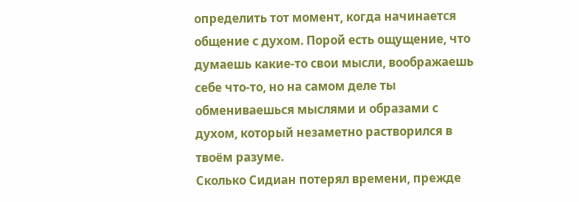определить тот момент, когда начинается общение с духом. Порой есть ощущение, что думаешь какие-то свои мысли, воображаешь себе что-то, но на самом деле ты обмениваешься мыслями и образами с духом, который незаметно растворился в твоём разуме.
Сколько Сидиан потерял времени, прежде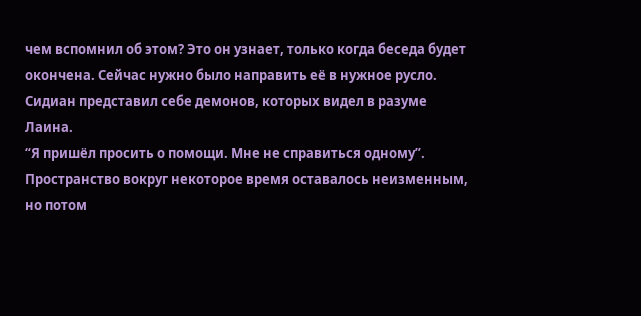чем вспомнил об этом? Это он узнает, только когда беседа будет окончена. Сейчас нужно было направить её в нужное русло. Сидиан представил себе демонов, которых видел в разуме Лаина.
“Я пришёл просить о помощи. Мне не справиться одному”. Пространство вокруг некоторое время оставалось неизменным, но потом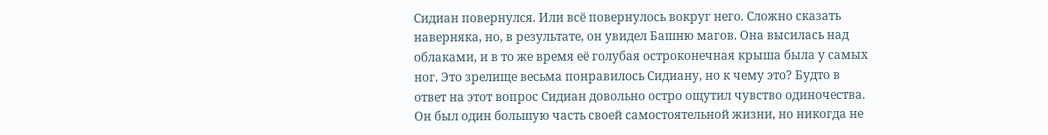Сидиан повернулся. Или всё повернулось вокруг него. Сложно сказать наверняка, но, в результате, он увидел Башню магов. Она высилась над облаками, и в то же время её голубая остроконечная крыша была у самых ног. Это зрелище весьма понравилось Сидиану, но к чему это? Будто в ответ на этот вопрос Сидиан довольно остро ощутил чувство одиночества. Он был один большую часть своей самостоятельной жизни, но никогда не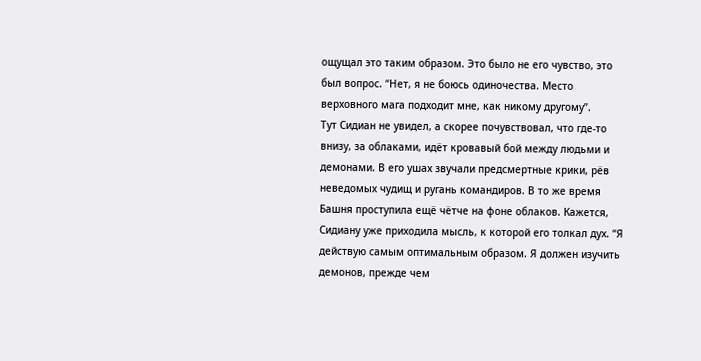ощущал это таким образом. Это было не его чувство, это был вопрос. “Нет, я не боюсь одиночества. Место верховного мага подходит мне, как никому другому”.
Тут Сидиан не увидел, а скорее почувствовал, что где-то внизу, за облаками, идёт кровавый бой между людьми и демонами. В его ушах звучали предсмертные крики, рёв неведомых чудищ и ругань командиров. В то же время Башня проступила ещё чётче на фоне облаков. Кажется, Сидиану уже приходила мысль, к которой его толкал дух. “Я действую самым оптимальным образом. Я должен изучить демонов, прежде чем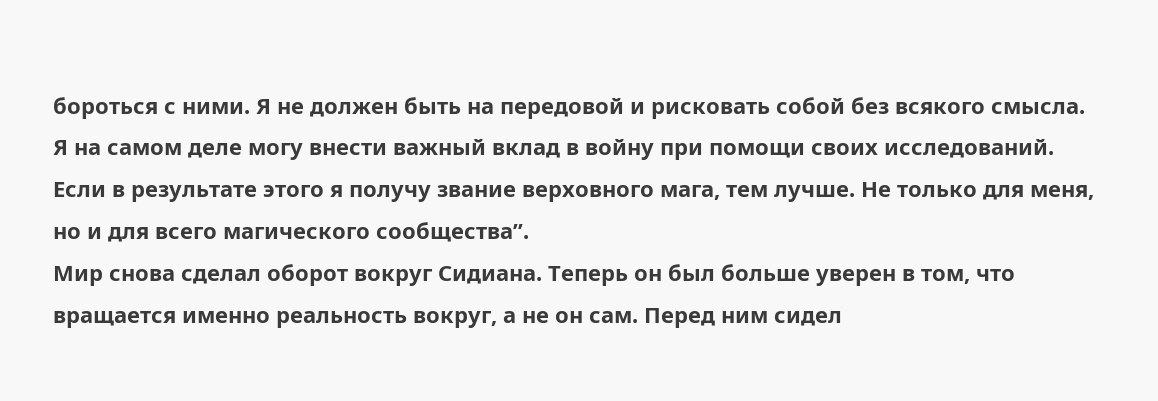бороться с ними. Я не должен быть на передовой и рисковать собой без всякого смысла. Я на самом деле могу внести важный вклад в войну при помощи своих исследований. Если в результате этого я получу звание верховного мага, тем лучше. Не только для меня, но и для всего магического сообщества”.
Мир снова сделал оборот вокруг Сидиана. Теперь он был больше уверен в том, что вращается именно реальность вокруг, а не он сам. Перед ним сидел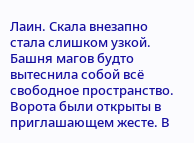Лаин. Скала внезапно стала слишком узкой. Башня магов будто вытеснила собой всё свободное пространство. Ворота были открыты в приглашающем жесте. В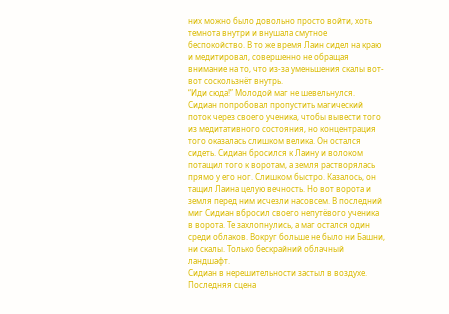них можно было довольно просто войти, хоть темнота внутри и внушала смутное беспокойство. В то же время Лаин сидел на краю и медитировал, совершенно не обращая внимание на то, что из-за уменьшения скалы вот-вот соскользнёт внутрь.
“Иди сюда!” Молодой маг не шевельнулся. Сидиан попробовал пропустить магический поток через своего ученика, чтобы вывести того из медитативного состояния, но концентрация того оказалась слишком велика. Он остался сидеть. Сидиан бросился к Лаину и волоком потащил того к воротам, а земля растворялась прямо у его ног. Слишком быстро. Казалось, он тащил Лаина целую вечность. Но вот ворота и земля перед ним исчезли насовсем. В последний миг Сидиан вбросил своего непутёвого ученика в ворота. Те захлопнулись, а маг остался один среди облаков. Вокруг больше не было ни Башни, ни скалы. Только бескрайний облачный ландшафт.
Сидиан в нерешительности застыл в воздухе. Последняя сцена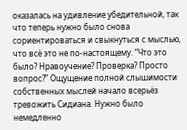оказалась на удивление убедительной, так что теперь нужно было снова сориентироваться и свыкнуться с мыслью, что всё это не по-настоящему. “Что это было? Нравоучение? Проверка? Просто вопрос?” Ощущение полной слышимости собственных мыслей начало всерьёз тревожить Сидиана. Нужно было немедленно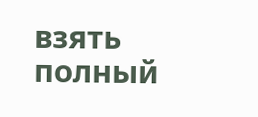взять полный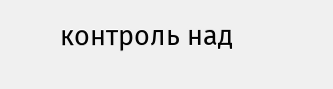контроль над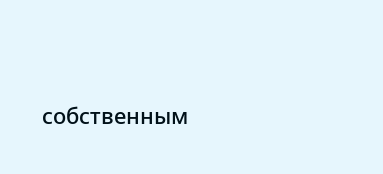собственным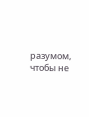разумом, чтобы не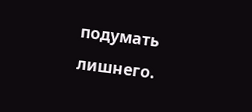подумать лишнего.